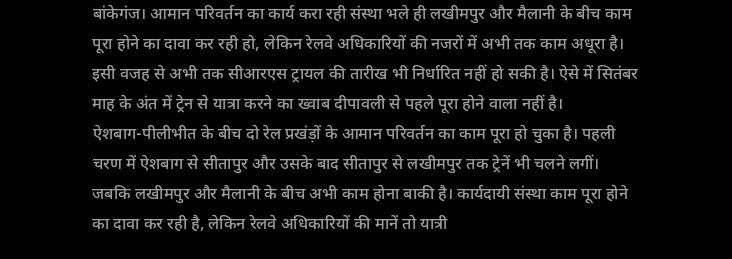बांकेगंज। आमान परिवर्तन का कार्य करा रही संस्था भले ही लखीमपुर और मैलानी के बीच काम पूरा होने का दावा कर रही हो, लेकिन रेलवे अधिकारियों की नजरों में अभी तक काम अधूरा है। इसी वजह से अभी तक सीआरएस ट्रायल की तारीख भी निर्धारित नहीं हो सकी है। ऐसे में सितंबर माह के अंत में ट्रेन से यात्रा करने का ख्वाब दीपावली से पहले पूरा होने वाला नहीं है।
ऐशबाग-पीलीभीत के बीच दो रेल प्रखंड़ों के आमान परिवर्तन का काम पूरा हो चुका है। पहली चरण में ऐशबाग से सीतापुर और उसके बाद सीतापुर से लखीमपुर तक ट्रेनें भी चलने लगीं। जबकि लखीमपुर और मैलानी के बीच अभी काम होना बाकी है। कार्यदायी संस्था काम पूरा होने का दावा कर रही है, लेकिन रेलवे अधिकारियों की मानें तो यात्री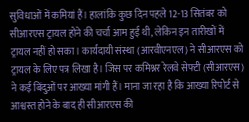सुविधाओं में कमियां हैं। हालांकि कुछ दिन पहले 12-13 सितंबर को सीआरएस ट्रायल होने की चर्चा आम हुई थी, लेकिन इन तारीखों में ट्रायल नहीं हो सका। कार्यदायी संस्था (आरवीएनएल) ने सीआरएस को ट्रायल के लिए पत्र लिखा है। जिस पर कमिश्नर रेलवे सेफ्टी (सीआरएस) ने कई बिंदुओं पर आख्या मांगी हैं। माना जा रहा है कि आख्या रिपोर्ट से आश्वस्त होने के बाद ही सीआरएस की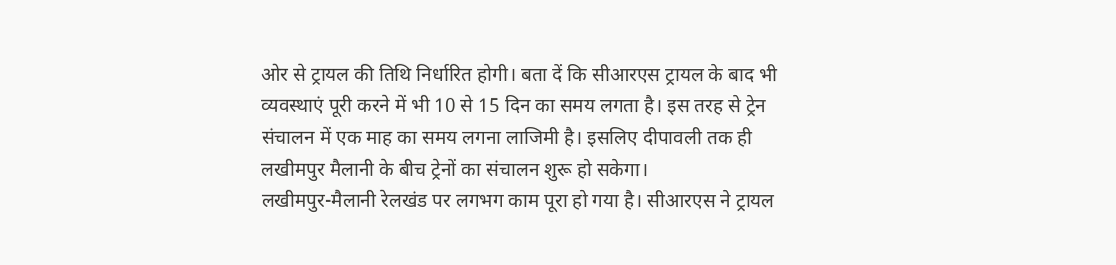ओर से ट्रायल की तिथि निर्धारित होगी। बता दें कि सीआरएस ट्रायल के बाद भी व्यवस्थाएं पूरी करने में भी 10 से 15 दिन का समय लगता है। इस तरह से ट्रेन संचालन में एक माह का समय लगना लाजिमी है। इसलिए दीपावली तक ही लखीमपुर मैलानी के बीच ट्रेनों का संचालन शुरू हो सकेगा।
लखीमपुर-मैलानी रेलखंड पर लगभग काम पूरा हो गया है। सीआरएस ने ट्रायल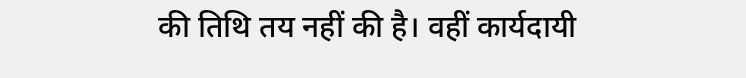की तिथि तय नहीं की है। वहीं कार्यदायी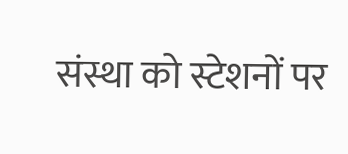संस्था को स्टेशनों पर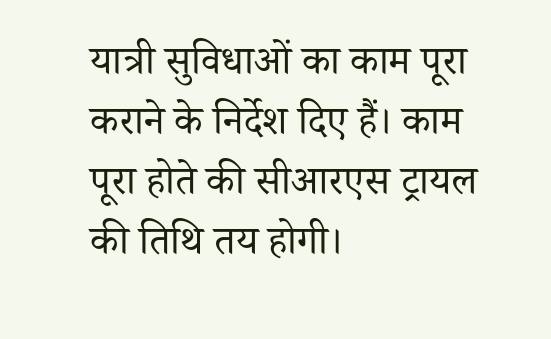यात्री सुविधाओं का काम पूरा कराने के निर्देश दिए हैं। काम पूरा होते की सीआरएस ट्रायल की तिथि तय होगी।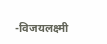-विजयलक्ष्मी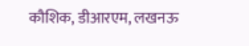कौशिक, डीआरएम, लखनऊ